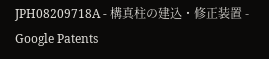JPH08209718A - 構真柱の建込・修正装置 - Google Patents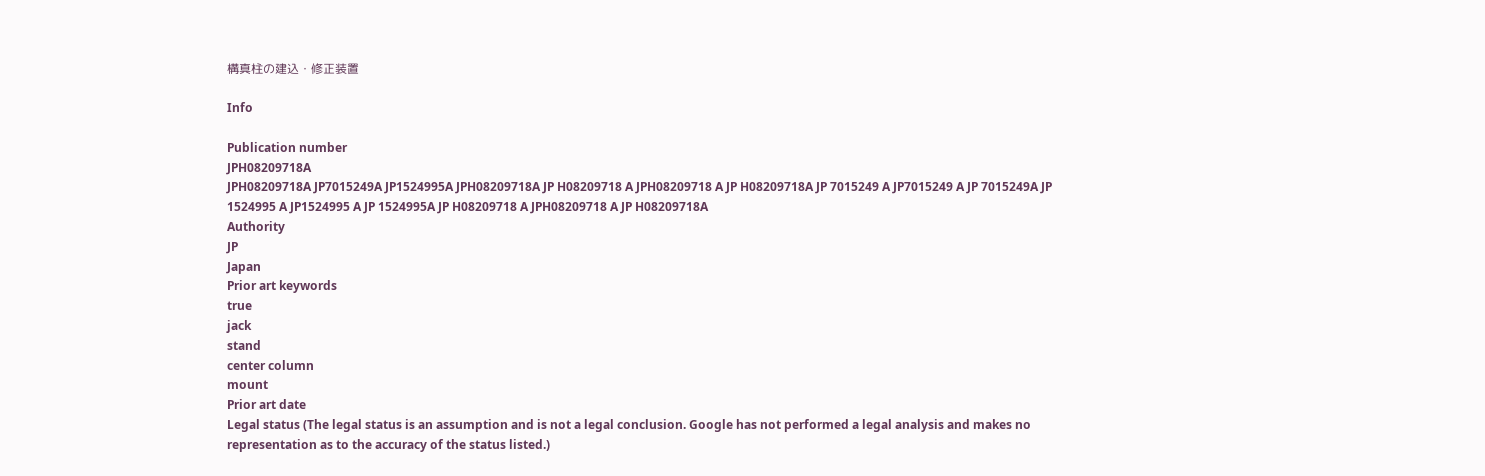構真柱の建込・修正装置

Info

Publication number
JPH08209718A
JPH08209718A JP7015249A JP1524995A JPH08209718A JP H08209718 A JPH08209718 A JP H08209718A JP 7015249 A JP7015249 A JP 7015249A JP 1524995 A JP1524995 A JP 1524995A JP H08209718 A JPH08209718 A JP H08209718A
Authority
JP
Japan
Prior art keywords
true
jack
stand
center column
mount
Prior art date
Legal status (The legal status is an assumption and is not a legal conclusion. Google has not performed a legal analysis and makes no representation as to the accuracy of the status listed.)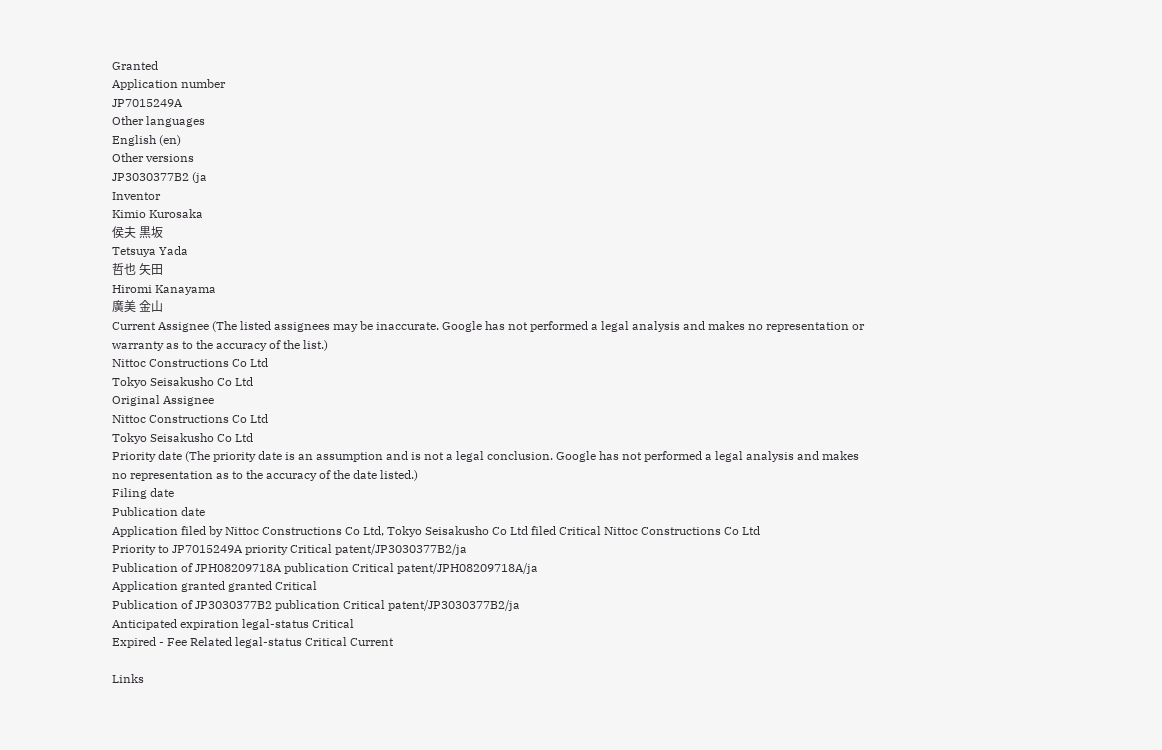Granted
Application number
JP7015249A
Other languages
English (en)
Other versions
JP3030377B2 (ja
Inventor
Kimio Kurosaka
侯夫 黒坂
Tetsuya Yada
哲也 矢田
Hiromi Kanayama
廣美 金山
Current Assignee (The listed assignees may be inaccurate. Google has not performed a legal analysis and makes no representation or warranty as to the accuracy of the list.)
Nittoc Constructions Co Ltd
Tokyo Seisakusho Co Ltd
Original Assignee
Nittoc Constructions Co Ltd
Tokyo Seisakusho Co Ltd
Priority date (The priority date is an assumption and is not a legal conclusion. Google has not performed a legal analysis and makes no representation as to the accuracy of the date listed.)
Filing date
Publication date
Application filed by Nittoc Constructions Co Ltd, Tokyo Seisakusho Co Ltd filed Critical Nittoc Constructions Co Ltd
Priority to JP7015249A priority Critical patent/JP3030377B2/ja
Publication of JPH08209718A publication Critical patent/JPH08209718A/ja
Application granted granted Critical
Publication of JP3030377B2 publication Critical patent/JP3030377B2/ja
Anticipated expiration legal-status Critical
Expired - Fee Related legal-status Critical Current

Links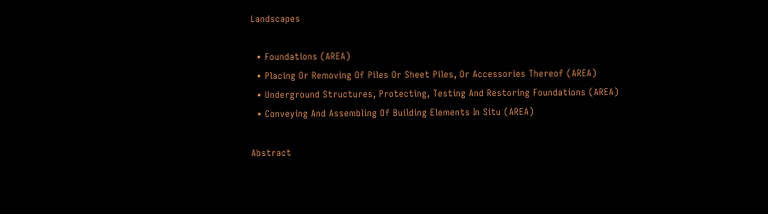Landscapes

  • Foundations (AREA)
  • Placing Or Removing Of Piles Or Sheet Piles, Or Accessories Thereof (AREA)
  • Underground Structures, Protecting, Testing And Restoring Foundations (AREA)
  • Conveying And Assembling Of Building Elements In Situ (AREA)

Abstract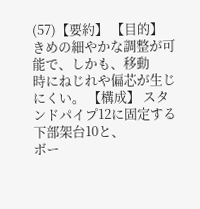(57)【要約】 【目的】 きめの細やかな調整が可能で、しかも、移動
時にねじれや偏芯が生じにくい。 【構成】 スタンドパイプ12に固定する下部架台10と、
ボー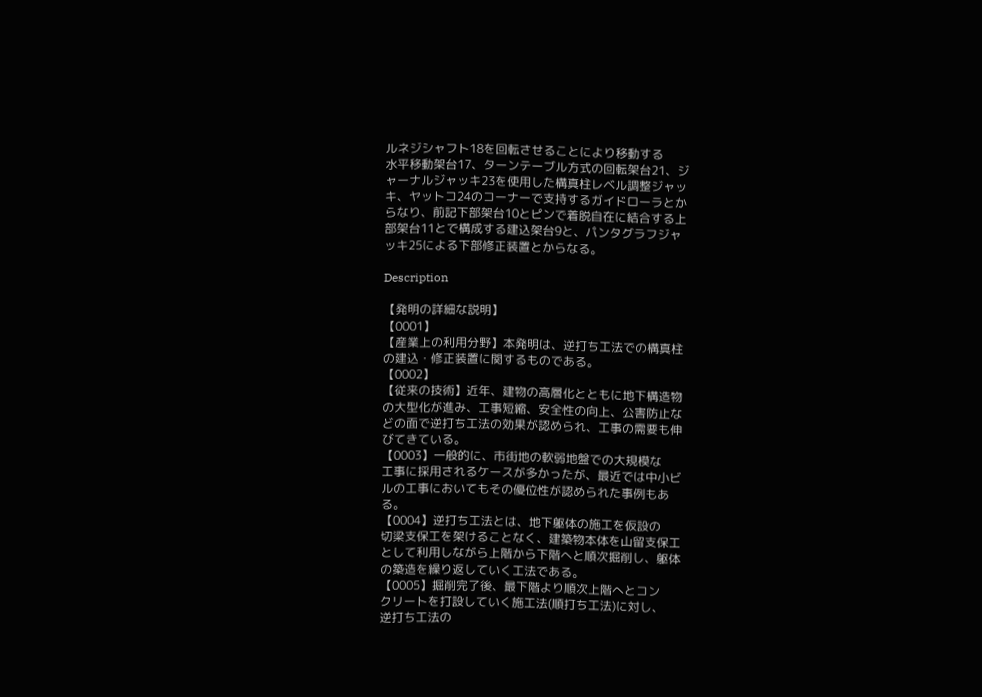ルネジシャフト18を回転させることにより移動する
水平移動架台17、ターンテーブル方式の回転架台21、ジ
ャーナルジャッキ23を使用した構真柱レベル調整ジャッ
キ、ヤットコ24のコーナーで支持するガイドローラとか
らなり、前記下部架台10とピンで着脱自在に結合する上
部架台11とで構成する建込架台9と、パンタグラフジャ
ッキ25による下部修正装置とからなる。

Description

【発明の詳細な説明】
【0001】
【産業上の利用分野】本発明は、逆打ち工法での構真柱
の建込・修正装置に関するものである。
【0002】
【従来の技術】近年、建物の高層化とともに地下構造物
の大型化が進み、工事短縮、安全性の向上、公害防止な
どの面で逆打ち工法の効果が認められ、工事の需要も伸
びてきている。
【0003】一般的に、市街地の軟弱地盤での大規模な
工事に採用されるケースが多かったが、最近では中小ビ
ルの工事においてもその優位性が認められた事例もあ
る。
【0004】逆打ち工法とは、地下躯体の施工を仮設の
切梁支保工を架けることなく、建築物本体を山留支保工
として利用しながら上階から下階へと順次掘削し、躯体
の築造を繰り返していく工法である。
【0005】掘削完了後、最下階より順次上階へとコン
クリートを打設していく施工法(順打ち工法)に対し、
逆打ち工法の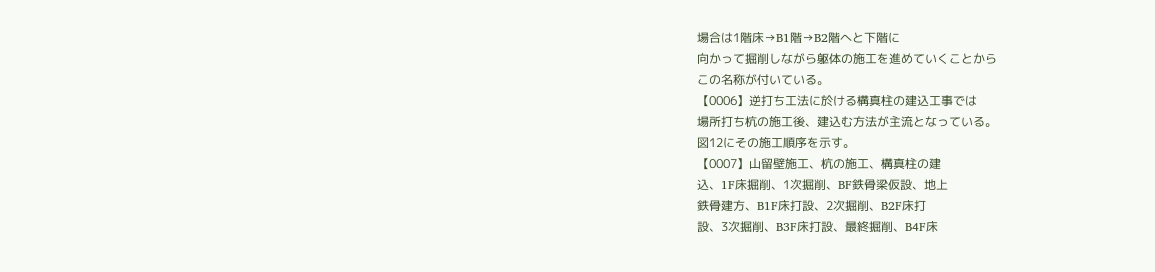場合は1階床→B1階→B2階へと下階に
向かって掘削しながら躯体の施工を進めていくことから
この名称が付いている。
【0006】逆打ち工法に於ける構真柱の建込工事では
場所打ち杭の施工後、建込む方法が主流となっている。
図12にその施工順序を示す。
【0007】山留壁施工、杭の施工、構真柱の建
込、1F床掘削、1次掘削、BF鉄骨梁仮設、地上
鉄骨建方、B1F床打設、2次掘削、B2F床打
設、3次掘削、B3F床打設、最終掘削、B4F床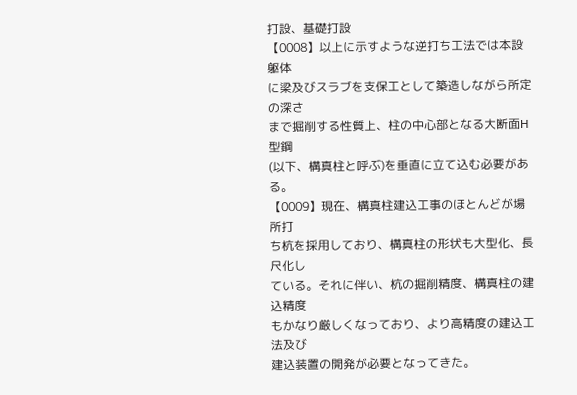打設、基礎打設
【0008】以上に示すような逆打ち工法では本設躯体
に梁及びスラブを支保工として築造しながら所定の深さ
まで掘削する性質上、柱の中心部となる大断面H型鋼
(以下、構真柱と呼ぶ)を垂直に立て込む必要がある。
【0009】現在、構真柱建込工事のほとんどが場所打
ち杭を採用しており、構真柱の形状も大型化、長尺化し
ている。それに伴い、杭の掘削精度、構真柱の建込精度
もかなり厳しくなっており、より高精度の建込工法及び
建込装置の開発が必要となってきた。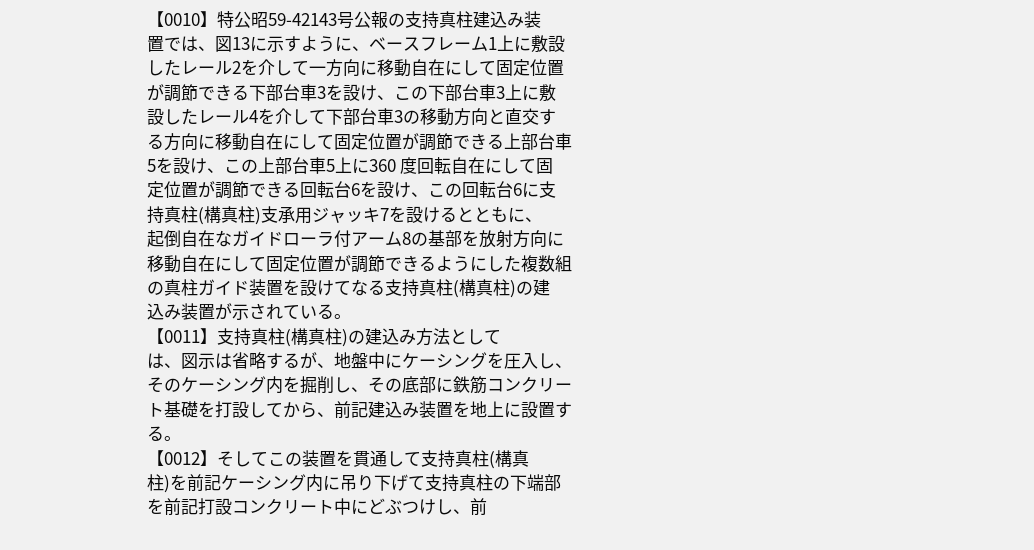【0010】特公昭59-42143号公報の支持真柱建込み装
置では、図13に示すように、ベースフレーム1上に敷設
したレール2を介して一方向に移動自在にして固定位置
が調節できる下部台車3を設け、この下部台車3上に敷
設したレール4を介して下部台車3の移動方向と直交す
る方向に移動自在にして固定位置が調節できる上部台車
5を設け、この上部台車5上に360 度回転自在にして固
定位置が調節できる回転台6を設け、この回転台6に支
持真柱(構真柱)支承用ジャッキ7を設けるとともに、
起倒自在なガイドローラ付アーム8の基部を放射方向に
移動自在にして固定位置が調節できるようにした複数組
の真柱ガイド装置を設けてなる支持真柱(構真柱)の建
込み装置が示されている。
【0011】支持真柱(構真柱)の建込み方法として
は、図示は省略するが、地盤中にケーシングを圧入し、
そのケーシング内を掘削し、その底部に鉄筋コンクリー
ト基礎を打設してから、前記建込み装置を地上に設置す
る。
【0012】そしてこの装置を貫通して支持真柱(構真
柱)を前記ケーシング内に吊り下げて支持真柱の下端部
を前記打設コンクリート中にどぶつけし、前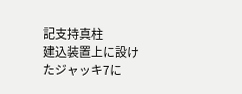記支持真柱
建込装置上に設けたジャッキ7に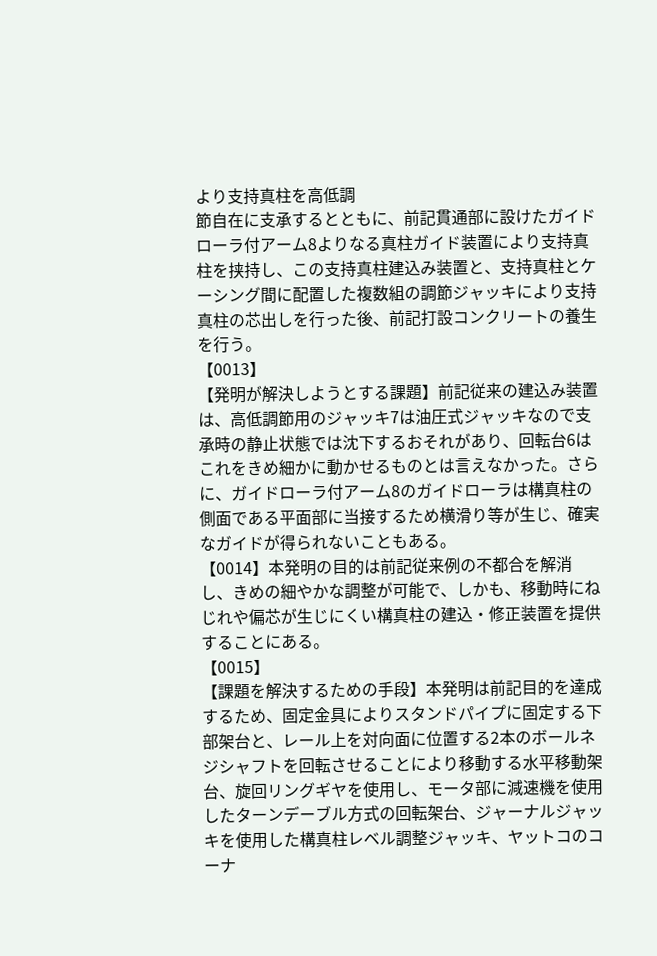より支持真柱を高低調
節自在に支承するとともに、前記貫通部に設けたガイド
ローラ付アーム8よりなる真柱ガイド装置により支持真
柱を挟持し、この支持真柱建込み装置と、支持真柱とケ
ーシング間に配置した複数組の調節ジャッキにより支持
真柱の芯出しを行った後、前記打設コンクリートの養生
を行う。
【0013】
【発明が解決しようとする課題】前記従来の建込み装置
は、高低調節用のジャッキ7は油圧式ジャッキなので支
承時の静止状態では沈下するおそれがあり、回転台6は
これをきめ細かに動かせるものとは言えなかった。さら
に、ガイドローラ付アーム8のガイドローラは構真柱の
側面である平面部に当接するため横滑り等が生じ、確実
なガイドが得られないこともある。
【0014】本発明の目的は前記従来例の不都合を解消
し、きめの細やかな調整が可能で、しかも、移動時にね
じれや偏芯が生じにくい構真柱の建込・修正装置を提供
することにある。
【0015】
【課題を解決するための手段】本発明は前記目的を達成
するため、固定金具によりスタンドパイプに固定する下
部架台と、レール上を対向面に位置する2本のボールネ
ジシャフトを回転させることにより移動する水平移動架
台、旋回リングギヤを使用し、モータ部に減速機を使用
したターンデーブル方式の回転架台、ジャーナルジャッ
キを使用した構真柱レベル調整ジャッキ、ヤットコのコ
ーナ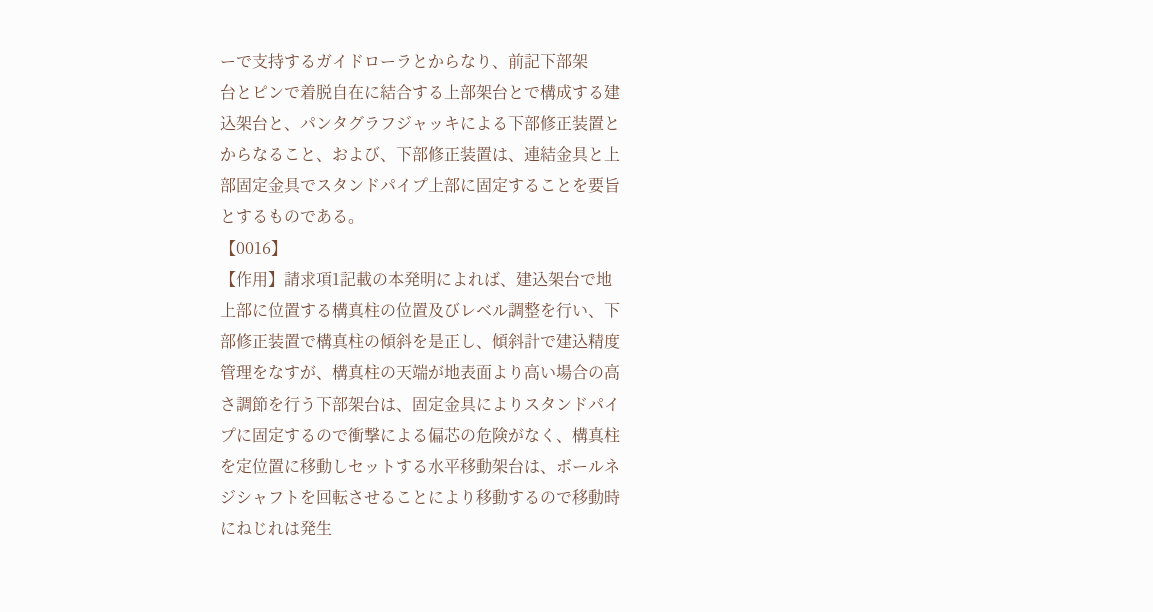ーで支持するガイドローラとからなり、前記下部架
台とピンで着脱自在に結合する上部架台とで構成する建
込架台と、パンタグラフジャッキによる下部修正装置と
からなること、および、下部修正装置は、連結金具と上
部固定金具でスタンドパイプ上部に固定することを要旨
とするものである。
【0016】
【作用】請求項1記載の本発明によれば、建込架台で地
上部に位置する構真柱の位置及びレベル調整を行い、下
部修正装置で構真柱の傾斜を是正し、傾斜計で建込精度
管理をなすが、構真柱の天端が地表面より高い場合の高
さ調節を行う下部架台は、固定金具によりスタンドパイ
プに固定するので衝撃による偏芯の危険がなく、構真柱
を定位置に移動しセットする水平移動架台は、ボールネ
ジシャフトを回転させることにより移動するので移動時
にねじれは発生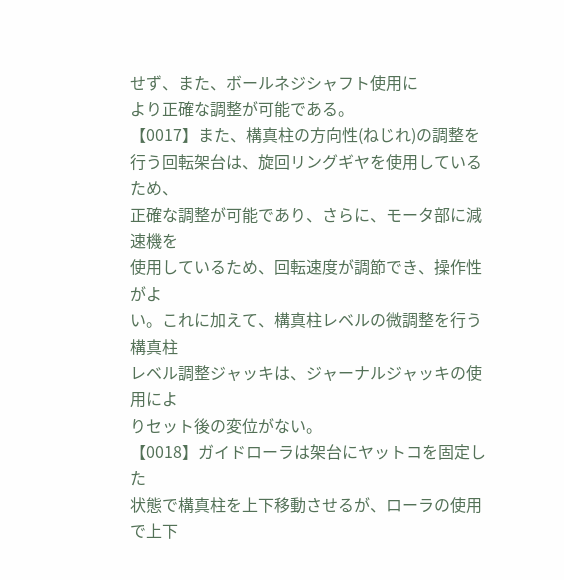せず、また、ボールネジシャフト使用に
より正確な調整が可能である。
【0017】また、構真柱の方向性(ねじれ)の調整を
行う回転架台は、旋回リングギヤを使用しているため、
正確な調整が可能であり、さらに、モータ部に減速機を
使用しているため、回転速度が調節でき、操作性がよ
い。これに加えて、構真柱レベルの微調整を行う構真柱
レベル調整ジャッキは、ジャーナルジャッキの使用によ
りセット後の変位がない。
【0018】ガイドローラは架台にヤットコを固定した
状態で構真柱を上下移動させるが、ローラの使用で上下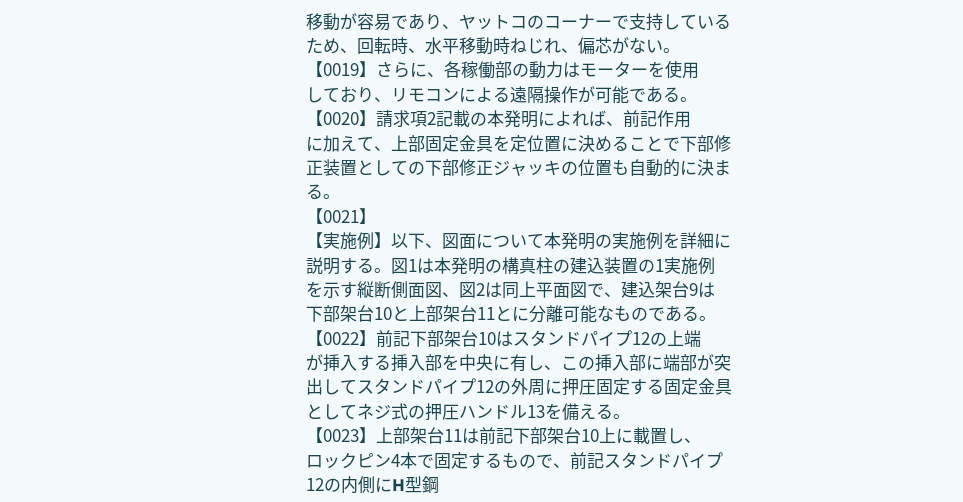移動が容易であり、ヤットコのコーナーで支持している
ため、回転時、水平移動時ねじれ、偏芯がない。
【0019】さらに、各稼働部の動力はモーターを使用
しており、リモコンによる遠隔操作が可能である。
【0020】請求項2記載の本発明によれば、前記作用
に加えて、上部固定金具を定位置に決めることで下部修
正装置としての下部修正ジャッキの位置も自動的に決ま
る。
【0021】
【実施例】以下、図面について本発明の実施例を詳細に
説明する。図1は本発明の構真柱の建込装置の1実施例
を示す縦断側面図、図2は同上平面図で、建込架台9は
下部架台10と上部架台11とに分離可能なものである。
【0022】前記下部架台10はスタンドパイプ12の上端
が挿入する挿入部を中央に有し、この挿入部に端部が突
出してスタンドパイプ12の外周に押圧固定する固定金具
としてネジ式の押圧ハンドル13を備える。
【0023】上部架台11は前記下部架台10上に載置し、
ロックピン4本で固定するもので、前記スタンドパイプ
12の内側にH型鋼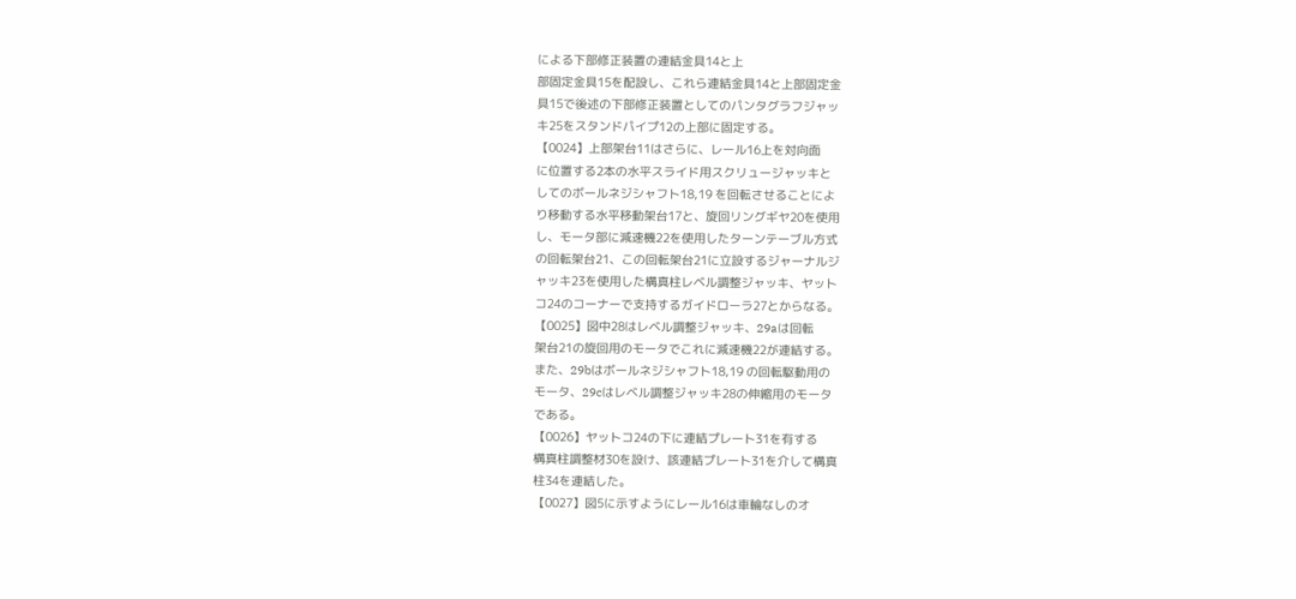による下部修正装置の連結金具14と上
部固定金具15を配設し、これら連結金具14と上部固定金
具15で後述の下部修正装置としてのパンタグラフジャッ
キ25をスタンドパイプ12の上部に固定する。
【0024】上部架台11はさらに、レール16上を対向面
に位置する2本の水平スライド用スクリュージャッキと
してのボールネジシャフト18,19 を回転させることによ
り移動する水平移動架台17と、旋回リングギヤ20を使用
し、モータ部に減速機22を使用したターンテーブル方式
の回転架台21、この回転架台21に立設するジャーナルジ
ャッキ23を使用した構真柱レベル調整ジャッキ、ヤット
コ24のコーナーで支持するガイドローラ27とからなる。
【0025】図中28はレベル調整ジャッキ、29aは回転
架台21の旋回用のモータでこれに減速機22が連結する。
また、29bはボールネジシャフト18,19 の回転駆動用の
モータ、29cはレベル調整ジャッキ28の伸縮用のモータ
である。
【0026】ヤットコ24の下に連結プレート31を有する
構真柱調整材30を設け、該連結プレート31を介して構真
柱34を連結した。
【0027】図5に示すようにレール16は車輪なしのオ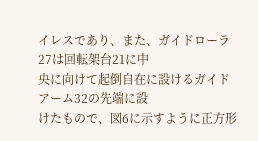イレスであり、また、ガイドローラ27は回転架台21に中
央に向けて起倒自在に設けるガイドアーム32の先端に設
けたもので、図6に示すように正方形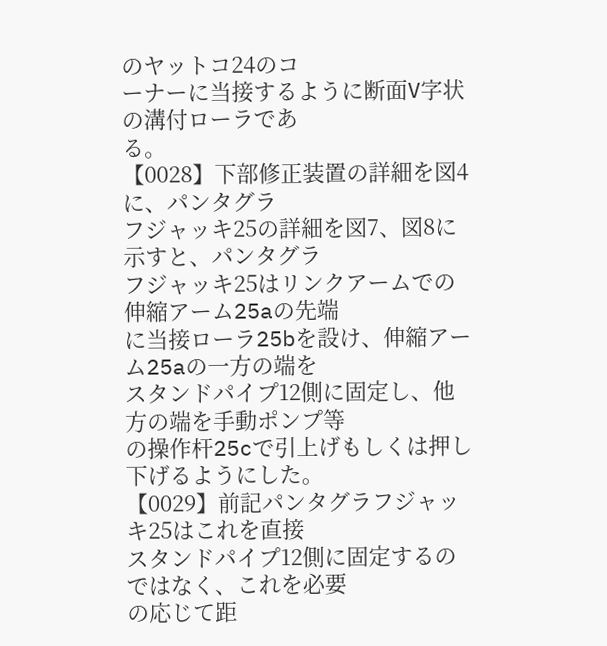のヤットコ24のコ
ーナーに当接するように断面V字状の溝付ローラであ
る。
【0028】下部修正装置の詳細を図4に、パンタグラ
フジャッキ25の詳細を図7、図8に示すと、パンタグラ
フジャッキ25はリンクアームでの伸縮アーム25aの先端
に当接ローラ25bを設け、伸縮アーム25aの一方の端を
スタンドパイプ12側に固定し、他方の端を手動ポンプ等
の操作杆25cで引上げもしくは押し下げるようにした。
【0029】前記パンタグラフジャッキ25はこれを直接
スタンドパイプ12側に固定するのではなく、これを必要
の応じて距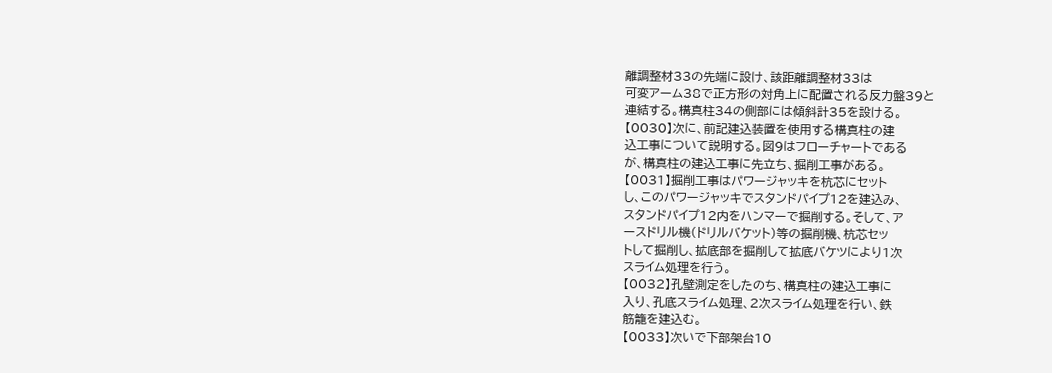離調整材33の先端に設け、該距離調整材33は
可変アーム38で正方形の対角上に配置される反力盤39と
連結する。構真柱34の側部には傾斜計35を設ける。
【0030】次に、前記建込装置を使用する構真柱の建
込工事について説明する。図9はフローチャートである
が、構真柱の建込工事に先立ち、掘削工事がある。
【0031】掘削工事はパワージャッキを杭芯にセット
し、このパワージャッキでスタンドパイプ12を建込み、
スタンドパイプ12内をハンマーで掘削する。そして、ア
ースドリル機(ドリルバケット)等の掘削機、杭芯セッ
トして掘削し、拡底部を掘削して拡底バケツにより1次
スライム処理を行う。
【0032】孔壁測定をしたのち、構真柱の建込工事に
入り、孔底スライム処理、2次スライム処理を行い、鉄
筋籠を建込む。
【0033】次いで下部架台10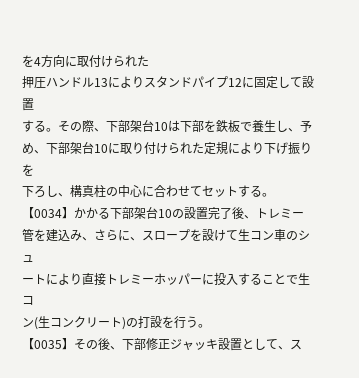を4方向に取付けられた
押圧ハンドル13によりスタンドパイプ12に固定して設置
する。その際、下部架台10は下部を鉄板で養生し、予
め、下部架台10に取り付けられた定規により下げ振りを
下ろし、構真柱の中心に合わせてセットする。
【0034】かかる下部架台10の設置完了後、トレミー
管を建込み、さらに、スロープを設けて生コン車のシュ
ートにより直接トレミーホッパーに投入することで生コ
ン(生コンクリート)の打設を行う。
【0035】その後、下部修正ジャッキ設置として、ス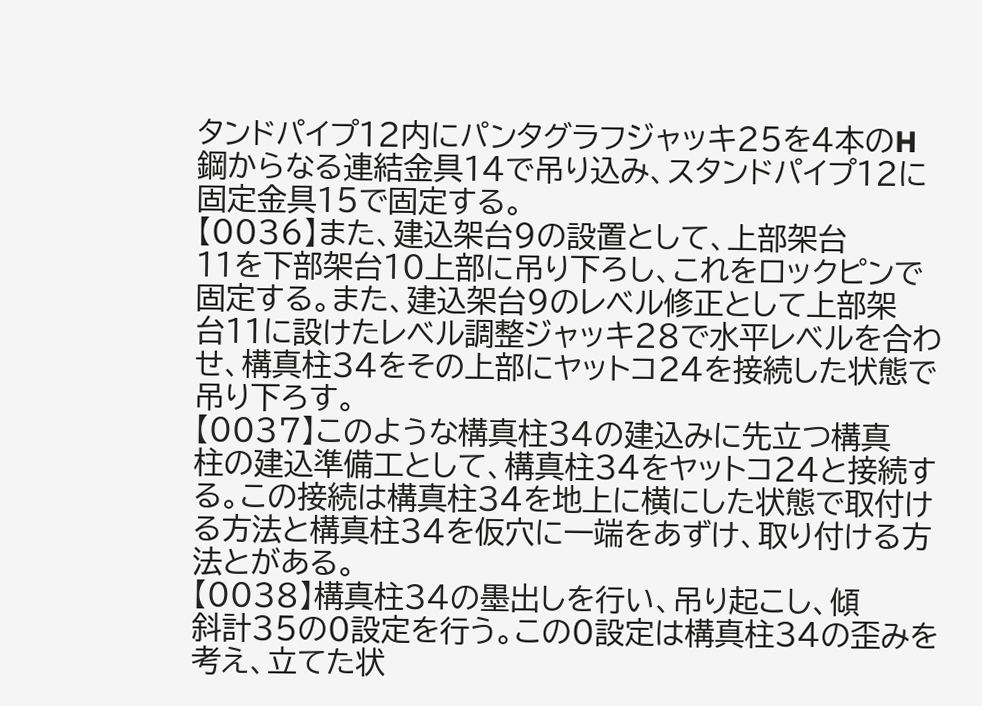タンドパイプ12内にパンタグラフジャッキ25を4本のH
鋼からなる連結金具14で吊り込み、スタンドパイプ12に
固定金具15で固定する。
【0036】また、建込架台9の設置として、上部架台
11を下部架台10上部に吊り下ろし、これをロックピンで
固定する。また、建込架台9のレベル修正として上部架
台11に設けたレベル調整ジャッキ28で水平レベルを合わ
せ、構真柱34をその上部にヤットコ24を接続した状態で
吊り下ろす。
【0037】このような構真柱34の建込みに先立つ構真
柱の建込準備工として、構真柱34をヤットコ24と接続す
る。この接続は構真柱34を地上に横にした状態で取付け
る方法と構真柱34を仮穴に一端をあずけ、取り付ける方
法とがある。
【0038】構真柱34の墨出しを行い、吊り起こし、傾
斜計35の0設定を行う。この0設定は構真柱34の歪みを
考え、立てた状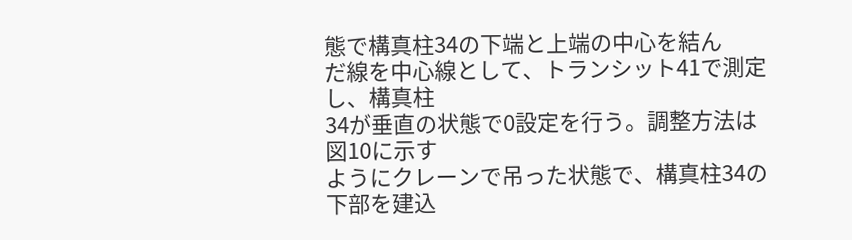態で構真柱34の下端と上端の中心を結ん
だ線を中心線として、トランシット41で測定し、構真柱
34が垂直の状態で0設定を行う。調整方法は図10に示す
ようにクレーンで吊った状態で、構真柱34の下部を建込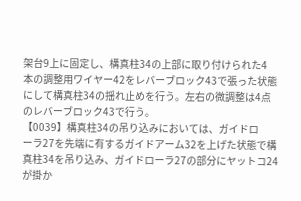架台9上に固定し、構真柱34の上部に取り付けられた4
本の調整用ワイヤー42をレバーブロック43で張った状態
にして構真柱34の揺れ止めを行う。左右の微調整は4点
のレバーブロック43で行う。
【0039】構真柱34の吊り込みにおいては、ガイドロ
ーラ27を先端に有するガイドアーム32を上げた状態で構
真柱34を吊り込み、ガイドローラ27の部分にヤットコ24
が掛か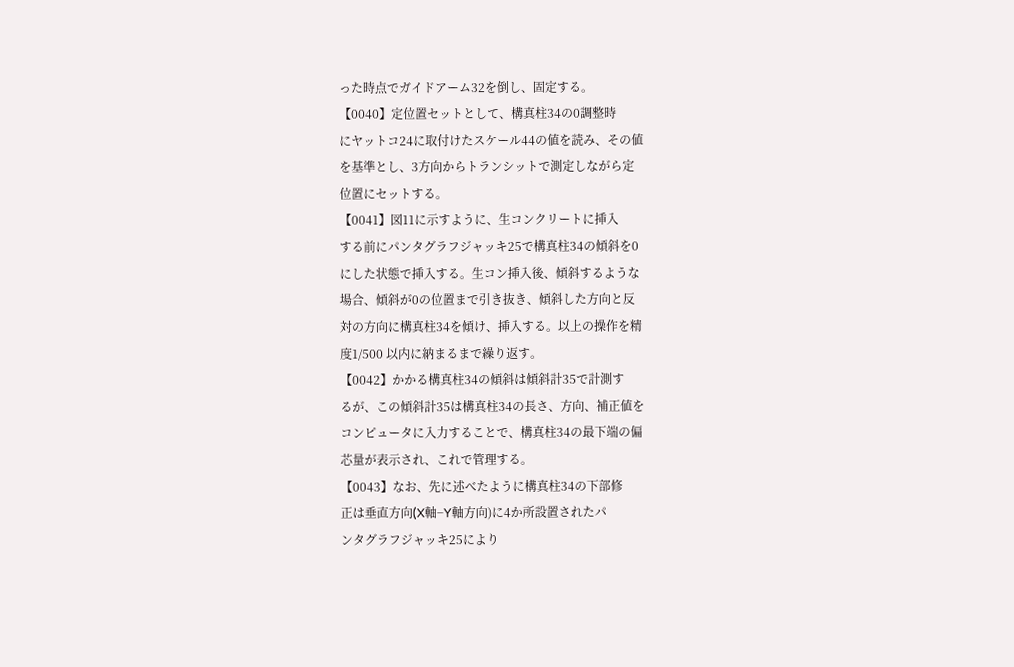った時点でガイドアーム32を倒し、固定する。
【0040】定位置セットとして、構真柱34の0調整時
にヤットコ24に取付けたスケール44の値を読み、その値
を基準とし、3方向からトランシットで測定しながら定
位置にセットする。
【0041】図11に示すように、生コンクリートに挿入
する前にパンタグラフジャッキ25で構真柱34の傾斜を0
にした状態で挿入する。生コン挿入後、傾斜するような
場合、傾斜が0の位置まで引き抜き、傾斜した方向と反
対の方向に構真柱34を傾け、挿入する。以上の操作を精
度1/500 以内に納まるまで繰り返す。
【0042】かかる構真柱34の傾斜は傾斜計35で計測す
るが、この傾斜計35は構真柱34の長さ、方向、補正値を
コンピュータに入力することで、構真柱34の最下端の偏
芯量が表示され、これで管理する。
【0043】なお、先に述べたように構真柱34の下部修
正は垂直方向(X軸−Y軸方向)に4か所設置されたパ
ンタグラフジャッキ25により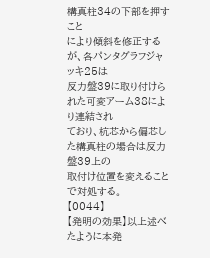構真柱34の下部を押すこと
により傾斜を修正するが、各パンタグラフジャッキ25は
反力盤39に取り付けられた可変アーム38により連結され
ており、杭芯から偏芯した構真柱の場合は反力盤39上の
取付け位置を変えることで対処する。
【0044】
【発明の効果】以上述べたように本発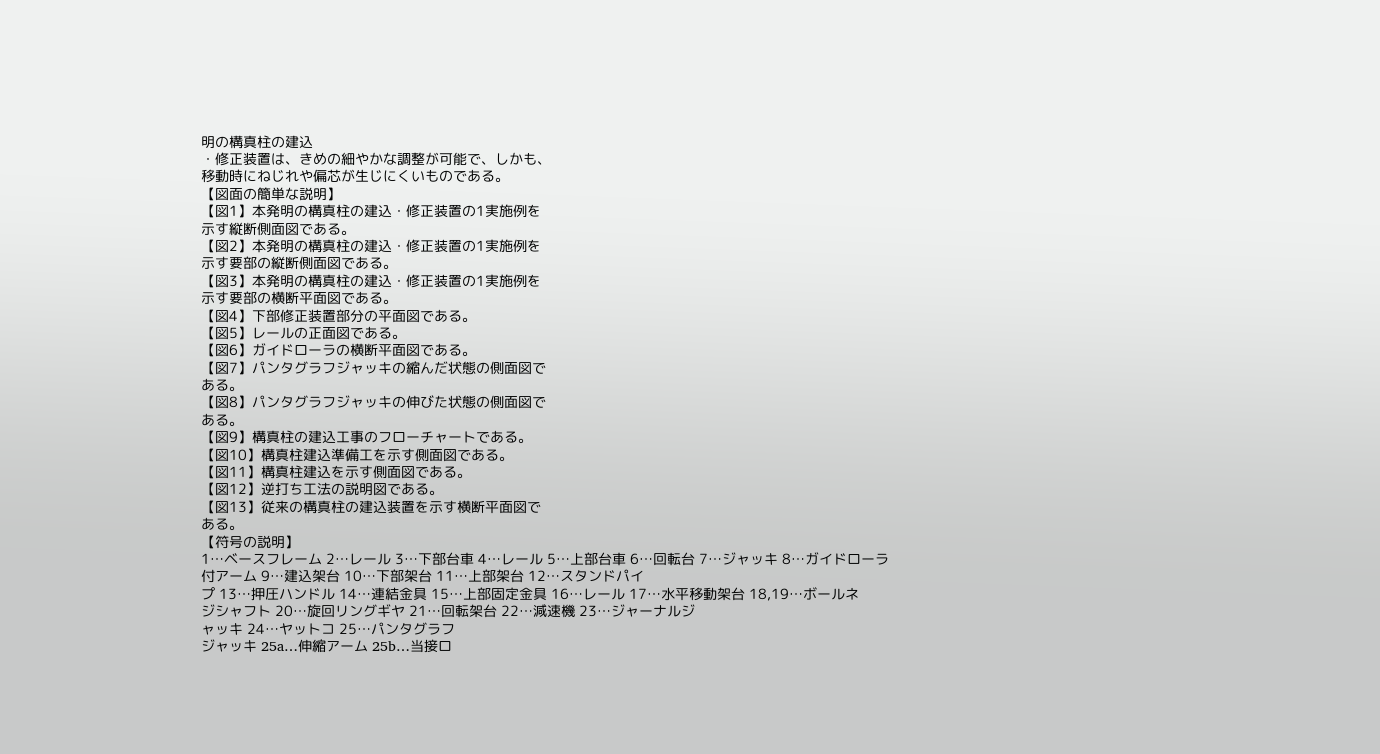明の構真柱の建込
・修正装置は、きめの細やかな調整が可能で、しかも、
移動時にねじれや偏芯が生じにくいものである。
【図面の簡単な説明】
【図1】本発明の構真柱の建込・修正装置の1実施例を
示す縦断側面図である。
【図2】本発明の構真柱の建込・修正装置の1実施例を
示す要部の縦断側面図である。
【図3】本発明の構真柱の建込・修正装置の1実施例を
示す要部の横断平面図である。
【図4】下部修正装置部分の平面図である。
【図5】レールの正面図である。
【図6】ガイドローラの横断平面図である。
【図7】パンタグラフジャッキの縮んだ状態の側面図で
ある。
【図8】パンタグラフジャッキの伸びた状態の側面図で
ある。
【図9】構真柱の建込工事のフローチャートである。
【図10】構真柱建込準備工を示す側面図である。
【図11】構真柱建込を示す側面図である。
【図12】逆打ち工法の説明図である。
【図13】従来の構真柱の建込装置を示す横断平面図で
ある。
【符号の説明】
1…ベースフレーム 2…レール 3…下部台車 4…レール 5…上部台車 6…回転台 7…ジャッキ 8…ガイドローラ
付アーム 9…建込架台 10…下部架台 11…上部架台 12…スタンドパイ
プ 13…押圧ハンドル 14…連結金具 15…上部固定金具 16…レール 17…水平移動架台 18,19…ボールネ
ジシャフト 20…旋回リングギヤ 21…回転架台 22…減速機 23…ジャーナルジ
ャッキ 24…ヤットコ 25…パンタグラフ
ジャッキ 25a…伸縮アーム 25b…当接ロ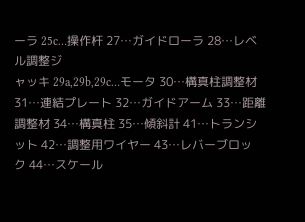ーラ 25c…操作杆 27…ガイドローラ 28…レベル調整ジ
ャッキ 29a,29b,29c…モータ 30…構真柱調整材 31…連結プレート 32…ガイドアーム 33…距離調整材 34…構真柱 35…傾斜計 41…トランシット 42…調整用ワイヤー 43…レバーブロッ
ク 44…スケール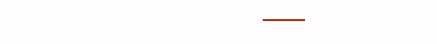───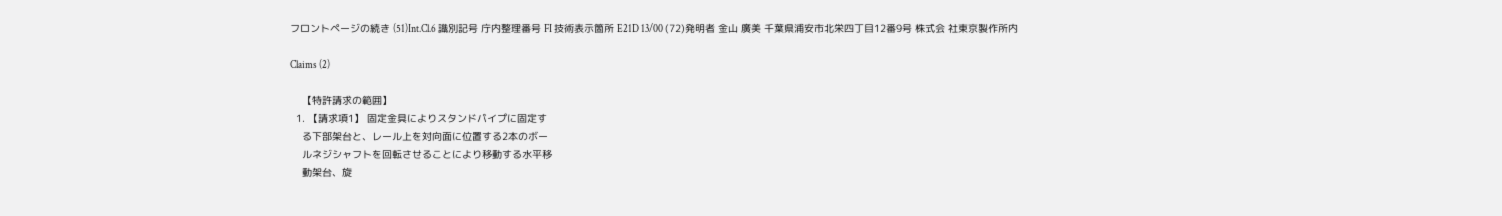フロントページの続き (51)Int.Cl.6 識別記号 庁内整理番号 FI 技術表示箇所 E21D 13/00 (72)発明者 金山 廣美 千葉県浦安市北栄四丁目12番9号 株式会 社東京製作所内

Claims (2)

    【特許請求の範囲】
  1. 【請求項1】 固定金具によりスタンドパイプに固定す
    る下部架台と、レール上を対向面に位置する2本のボー
    ルネジシャフトを回転させることにより移動する水平移
    動架台、旋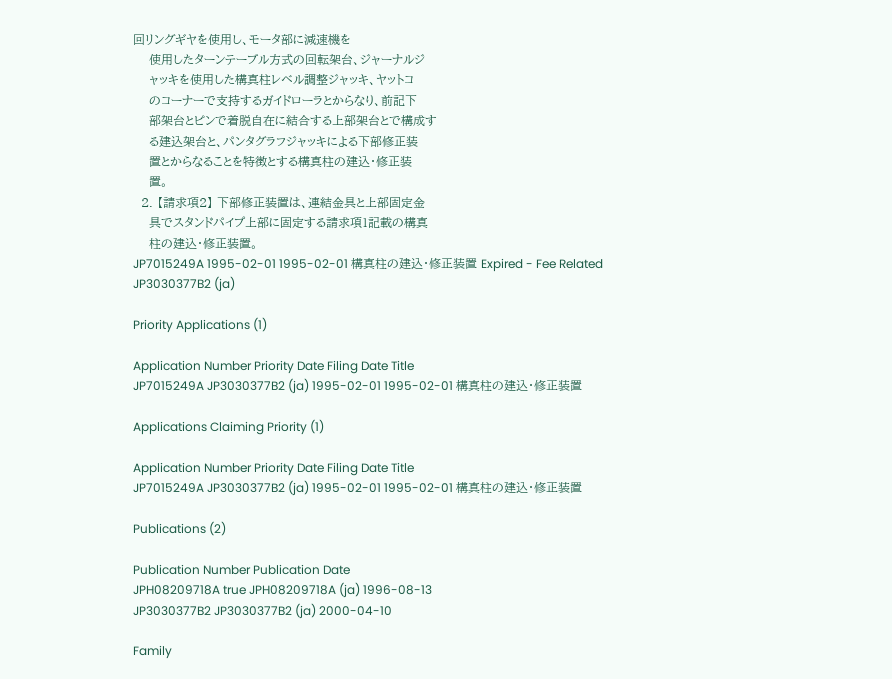回リングギヤを使用し、モータ部に減速機を
    使用したターンテーブル方式の回転架台、ジャーナルジ
    ャッキを使用した構真柱レベル調整ジャッキ、ヤットコ
    のコーナーで支持するガイドローラとからなり、前記下
    部架台とピンで着脱自在に結合する上部架台とで構成す
    る建込架台と、パンタグラフジャッキによる下部修正装
    置とからなることを特徴とする構真柱の建込・修正装
    置。
  2. 【請求項2】 下部修正装置は、連結金具と上部固定金
    具でスタンドパイプ上部に固定する請求項1記載の構真
    柱の建込・修正装置。
JP7015249A 1995-02-01 1995-02-01 構真柱の建込・修正装置 Expired - Fee Related JP3030377B2 (ja)

Priority Applications (1)

Application Number Priority Date Filing Date Title
JP7015249A JP3030377B2 (ja) 1995-02-01 1995-02-01 構真柱の建込・修正装置

Applications Claiming Priority (1)

Application Number Priority Date Filing Date Title
JP7015249A JP3030377B2 (ja) 1995-02-01 1995-02-01 構真柱の建込・修正装置

Publications (2)

Publication Number Publication Date
JPH08209718A true JPH08209718A (ja) 1996-08-13
JP3030377B2 JP3030377B2 (ja) 2000-04-10

Family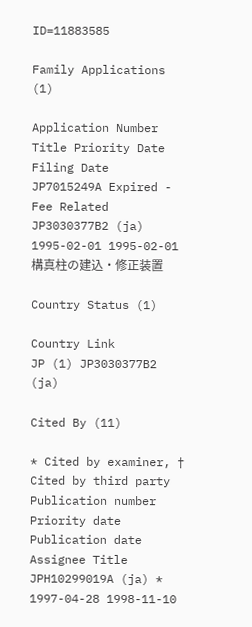ID=11883585

Family Applications (1)

Application Number Title Priority Date Filing Date
JP7015249A Expired - Fee Related JP3030377B2 (ja) 1995-02-01 1995-02-01 構真柱の建込・修正装置

Country Status (1)

Country Link
JP (1) JP3030377B2 (ja)

Cited By (11)

* Cited by examiner, † Cited by third party
Publication number Priority date Publication date Assignee Title
JPH10299019A (ja) * 1997-04-28 1998-11-10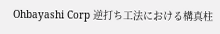Ohbayashi Corp 逆打ち工法における構真柱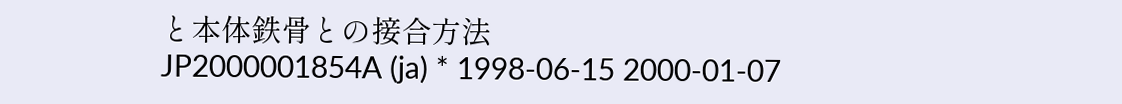と本体鉄骨との接合方法
JP2000001854A (ja) * 1998-06-15 2000-01-07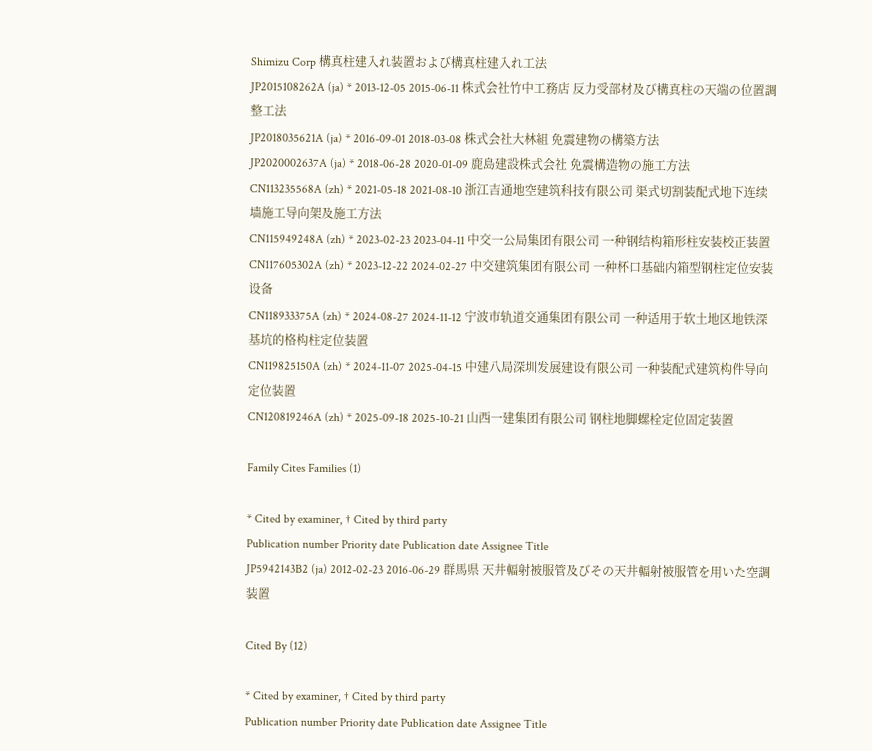Shimizu Corp 構真柱建入れ装置および構真柱建入れ工法
JP2015108262A (ja) * 2013-12-05 2015-06-11 株式会社竹中工務店 反力受部材及び構真柱の天端の位置調整工法
JP2018035621A (ja) * 2016-09-01 2018-03-08 株式会社大林組 免震建物の構築方法
JP2020002637A (ja) * 2018-06-28 2020-01-09 鹿島建設株式会社 免震構造物の施工方法
CN113235568A (zh) * 2021-05-18 2021-08-10 浙江吉通地空建筑科技有限公司 渠式切割装配式地下连续墙施工导向架及施工方法
CN115949248A (zh) * 2023-02-23 2023-04-11 中交一公局集团有限公司 一种钢结构箱形柱安装校正装置
CN117605302A (zh) * 2023-12-22 2024-02-27 中交建筑集团有限公司 一种杯口基础内箱型钢柱定位安装设备
CN118933375A (zh) * 2024-08-27 2024-11-12 宁波市轨道交通集团有限公司 一种适用于软土地区地铁深基坑的格构柱定位装置
CN119825150A (zh) * 2024-11-07 2025-04-15 中建八局深圳发展建设有限公司 一种装配式建筑构件导向定位装置
CN120819246A (zh) * 2025-09-18 2025-10-21 山西一建集团有限公司 钢柱地脚螺栓定位固定装置

Family Cites Families (1)

* Cited by examiner, † Cited by third party
Publication number Priority date Publication date Assignee Title
JP5942143B2 (ja) 2012-02-23 2016-06-29 群馬県 天井輻射被服管及びその天井輻射被服管を用いた空調装置

Cited By (12)

* Cited by examiner, † Cited by third party
Publication number Priority date Publication date Assignee Title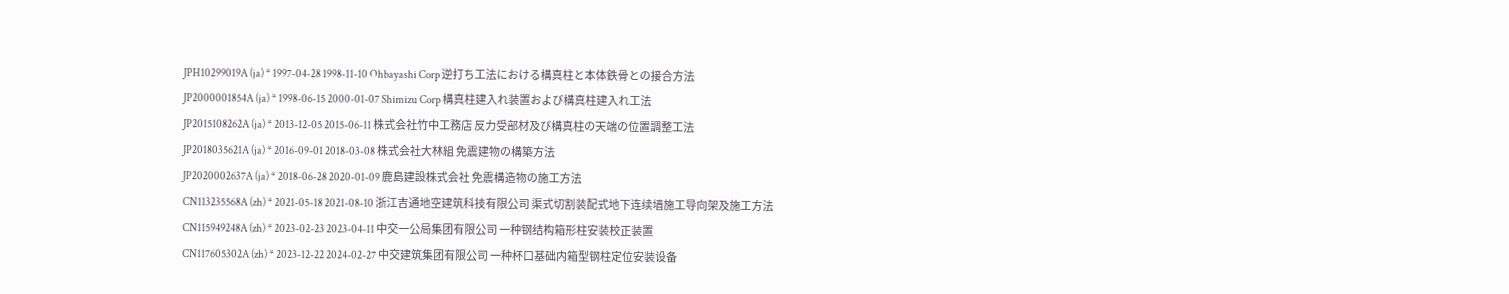JPH10299019A (ja) * 1997-04-28 1998-11-10 Ohbayashi Corp 逆打ち工法における構真柱と本体鉄骨との接合方法
JP2000001854A (ja) * 1998-06-15 2000-01-07 Shimizu Corp 構真柱建入れ装置および構真柱建入れ工法
JP2015108262A (ja) * 2013-12-05 2015-06-11 株式会社竹中工務店 反力受部材及び構真柱の天端の位置調整工法
JP2018035621A (ja) * 2016-09-01 2018-03-08 株式会社大林組 免震建物の構築方法
JP2020002637A (ja) * 2018-06-28 2020-01-09 鹿島建設株式会社 免震構造物の施工方法
CN113235568A (zh) * 2021-05-18 2021-08-10 浙江吉通地空建筑科技有限公司 渠式切割装配式地下连续墙施工导向架及施工方法
CN115949248A (zh) * 2023-02-23 2023-04-11 中交一公局集团有限公司 一种钢结构箱形柱安装校正装置
CN117605302A (zh) * 2023-12-22 2024-02-27 中交建筑集团有限公司 一种杯口基础内箱型钢柱定位安装设备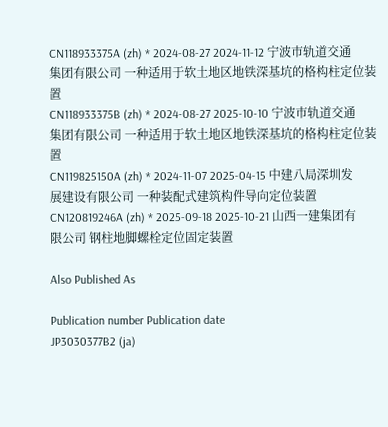CN118933375A (zh) * 2024-08-27 2024-11-12 宁波市轨道交通集团有限公司 一种适用于软土地区地铁深基坑的格构柱定位装置
CN118933375B (zh) * 2024-08-27 2025-10-10 宁波市轨道交通集团有限公司 一种适用于软土地区地铁深基坑的格构柱定位装置
CN119825150A (zh) * 2024-11-07 2025-04-15 中建八局深圳发展建设有限公司 一种装配式建筑构件导向定位装置
CN120819246A (zh) * 2025-09-18 2025-10-21 山西一建集团有限公司 钢柱地脚螺栓定位固定装置

Also Published As

Publication number Publication date
JP3030377B2 (ja)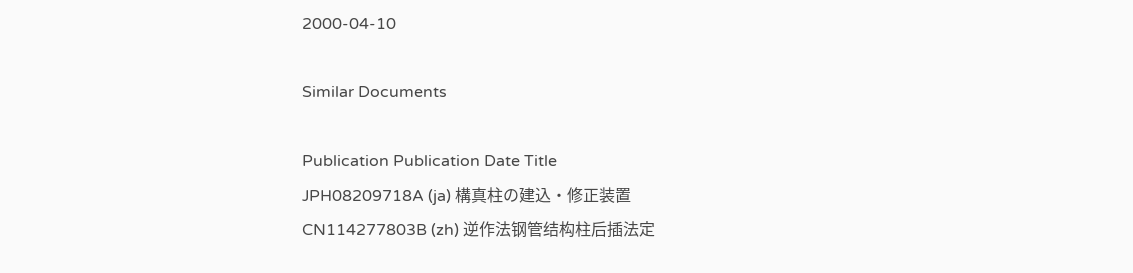2000-04-10

Similar Documents

Publication Publication Date Title
JPH08209718A (ja) 構真柱の建込・修正装置
CN114277803B (zh) 逆作法钢管结构柱后插法定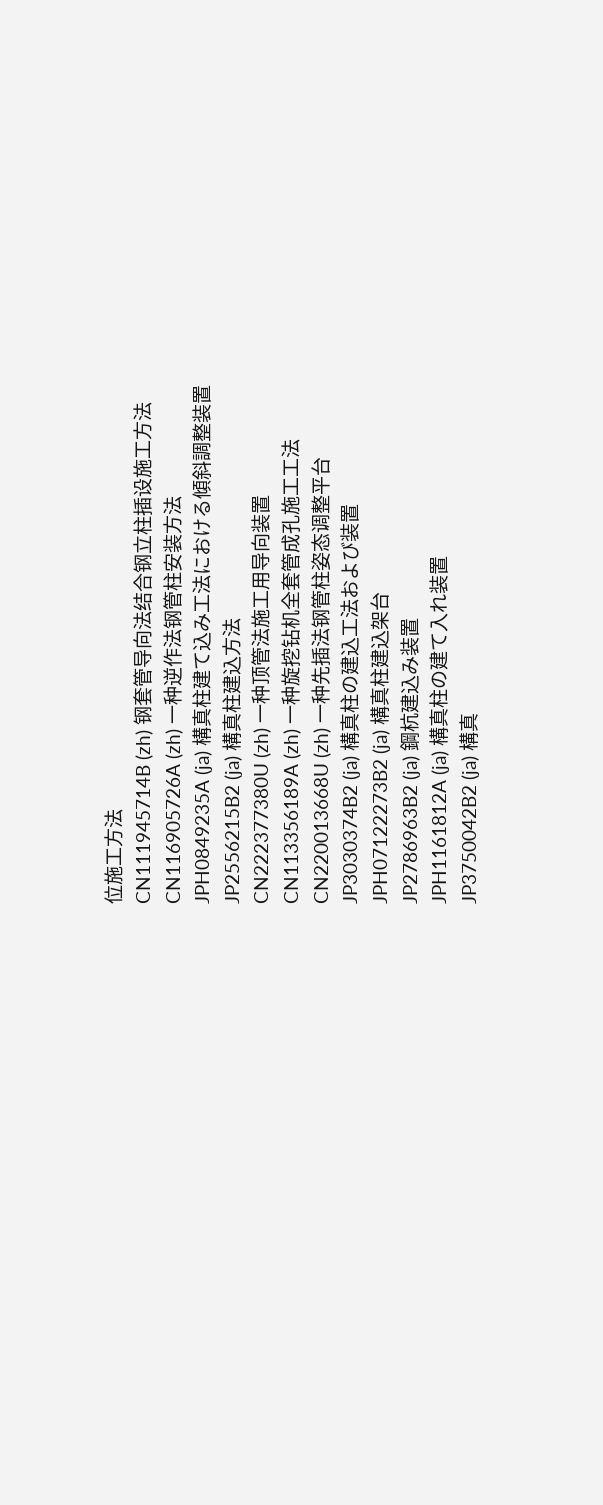位施工方法
CN111945714B (zh) 钢套管导向法结合钢立柱插设施工方法
CN116905726A (zh) 一种逆作法钢管柱安装方法
JPH0849235A (ja) 構真柱建て込み工法における傾斜調整装置
JP2556215B2 (ja) 構真柱建込方法
CN222377380U (zh) 一种顶管法施工用导向装置
CN113356189A (zh) 一种旋挖钻机全套管成孔施工工法
CN220013668U (zh) 一种先插法钢管柱姿态调整平台
JP3030374B2 (ja) 構真柱の建込工法および装置
JPH07122273B2 (ja) 構真柱建込架台
JP2786963B2 (ja) 鋼杭建込み装置
JPH1161812A (ja) 構真柱の建て入れ装置
JP3750042B2 (ja) 構真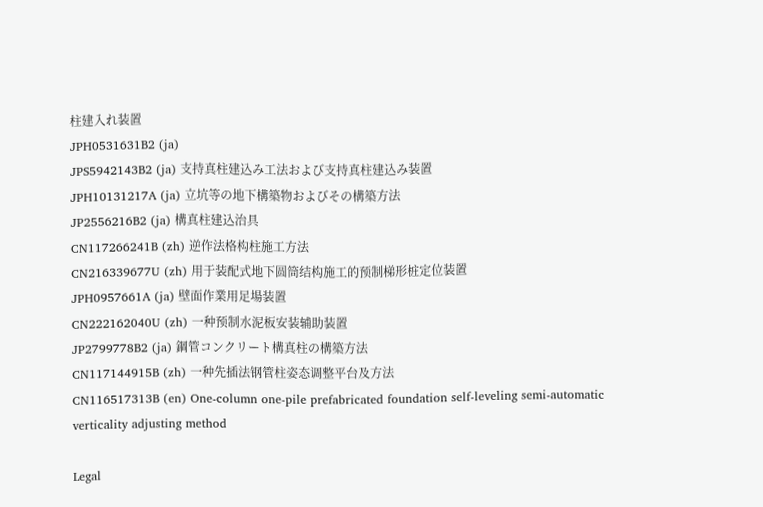柱建入れ装置
JPH0531631B2 (ja)
JPS5942143B2 (ja) 支持真柱建込み工法および支持真柱建込み装置
JPH10131217A (ja) 立坑等の地下構築物およびその構築方法
JP2556216B2 (ja) 構真柱建込治具
CN117266241B (zh) 逆作法格构柱施工方法
CN216339677U (zh) 用于装配式地下圆筒结构施工的预制梯形桩定位装置
JPH0957661A (ja) 壁面作業用足場装置
CN222162040U (zh) 一种预制水泥板安装辅助装置
JP2799778B2 (ja) 鋼管コンクリート構真柱の構築方法
CN117144915B (zh) 一种先插法钢管柱姿态调整平台及方法
CN116517313B (en) One-column one-pile prefabricated foundation self-leveling semi-automatic verticality adjusting method

Legal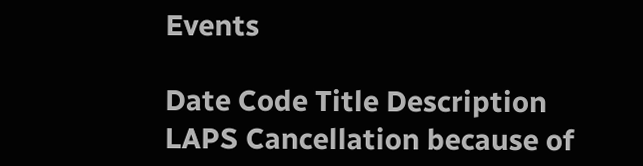Events

Date Code Title Description
LAPS Cancellation because of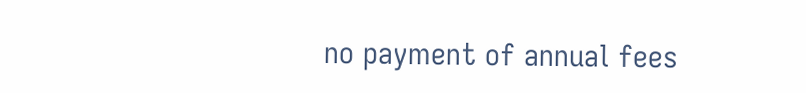no payment of annual fees